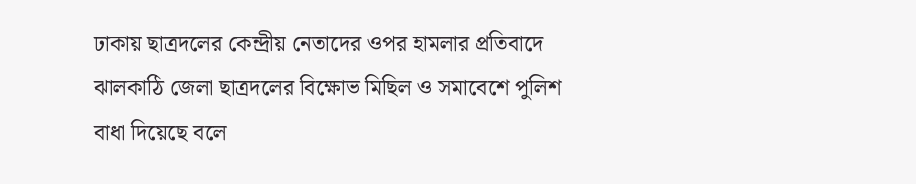ঢাকায় ছাত্রদলের কেন্দ্রীয় নেতাদের ওপর হামলার প্রতিবাদে ঝালকাঠি জেলা ছাত্রদলের বিক্ষোভ মিছিল ও সমাবেশে পুলিশ বাধা দিয়েছে বলে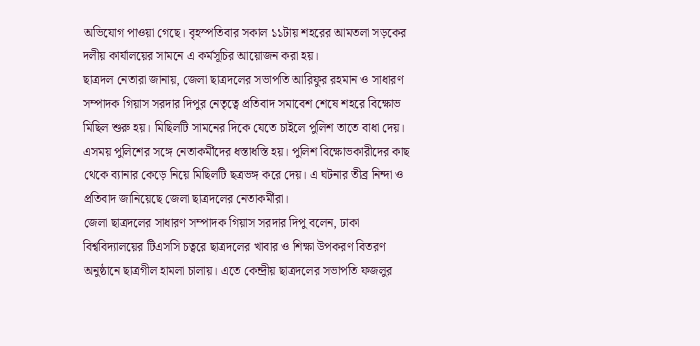অভিযোগ পাওয়া গেছে। বৃহস্পতিবার সকাল ১১টায় শহরের আমতলা সড়কের দলীয় কার্যালয়ের সামনে এ কর্মসূচির আয়োজন করা হয়।
ছাত্রদল নেতারা জানায়, জেলা ছাত্রদলের সভাপতি আরিফুর রহমান ও সাধারণ সম্পাদক গিয়াস সরদার দিপুর নেতৃত্বে প্রতিবাদ সমাবেশ শেষে শহরে বিক্ষোভ মিছিল শুরু হয়। মিছিলটি সামনের দিকে যেতে চাইলে পুলিশ তাতে বাধা দেয়। এসময় পুলিশের সঙ্গে নেতাকর্মীদের ধস্তাধস্তি হয়। পুলিশ বিক্ষোভকারীদের কাছ থেকে ব্যানার কেড়ে নিয়ে মিছিলটি ছত্রভঙ্গ করে দেয়। এ ঘটনার তীব্র নিন্দা ও প্রতিবাদ জানিয়েছে জেলা ছাত্রদলের নেতাকর্মীরা।
জেলা ছাত্রদলের সাধারণ সম্পাদক গিয়াস সরদার দিপু বলেন, ঢাকা বিশ্ববিদ্যালয়ের টিএসসি চত্বরে ছাত্রদলের খাবার ও শিক্ষা উপকরণ বিতরণ অনুষ্ঠানে ছাত্রগীল হামলা চালায়। এতে কেন্দ্রীয় ছাত্রদলের সভাপতি ফজলুর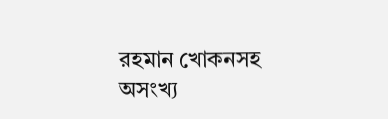রহমান খোকনসহ অসংখ্য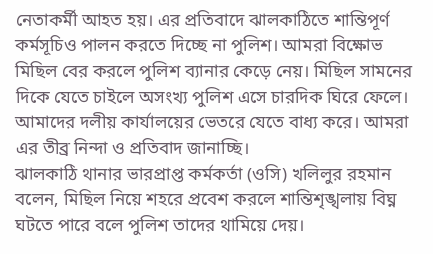নেতাকর্মী আহত হয়। এর প্রতিবাদে ঝালকাঠিতে শান্তিপূর্ণ কর্মসূচিও পালন করতে দিচ্ছে না পুলিশ। আমরা বিক্ষোভ মিছিল বের করলে পুলিশ ব্যানার কেড়ে নেয়। মিছিল সামনের দিকে যেতে চাইলে অসংখ্য পুলিশ এসে চারদিক ঘিরে ফেলে। আমাদের দলীয় কার্যালয়ের ভেতরে যেতে বাধ্য করে। আমরা এর তীব্র নিন্দা ও প্রতিবাদ জানাচ্ছি।
ঝালকাঠি থানার ভারপ্রাপ্ত কর্মকর্তা (ওসি) খলিলুর রহমান বলেন, মিছিল নিয়ে শহরে প্রবেশ করলে শান্তিশৃঙ্খলায় বিঘ্ন ঘটতে পারে বলে পুলিশ তাদের থামিয়ে দেয়।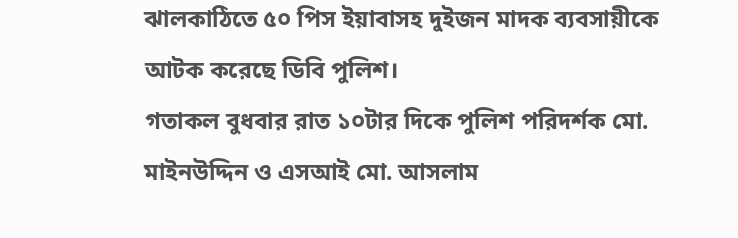ঝালকাঠিতে ৫০ পিস ইয়াবাসহ দুইজন মাদক ব্যবসায়ীকে আটক করেছে ডিবি পুলিশ।
গতাকল বুধবার রাত ১০টার দিকে পুলিশ পরিদর্শক মো. মাইনউদ্দিন ও এসআই মো. আসলাম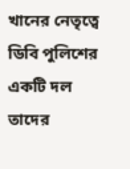খানের নেতৃত্বে ডিবি পুলিশের একটি দল তাদের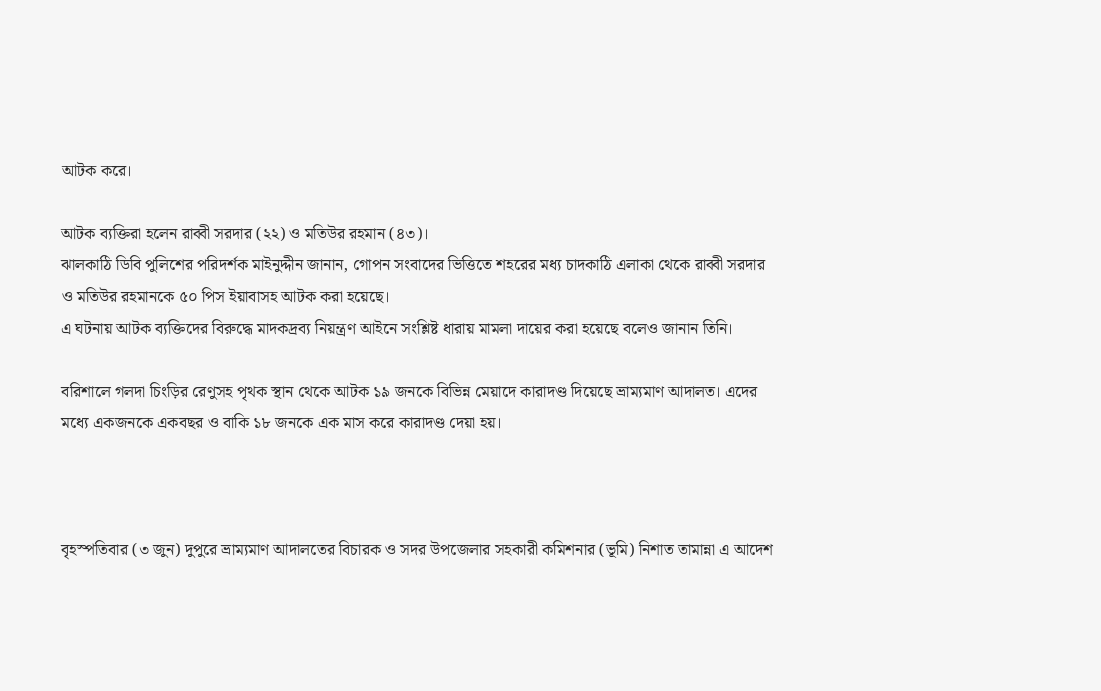আটক করে।

আটক ব্যক্তিরা হলেন রাব্বী সরদার (২২) ও মতিউর রহমান (৪৩)।
ঝালকাঠি ডিবি পুলিশের পরিদর্শক মাইনুদ্দীন জানান, গোপন সংবাদের ভিত্তিতে শহরের মধ্য চাদকাঠি এলাকা থেকে রাব্বী সরদার ও মতিউর রহমানকে ৫০ পিস ইয়াবাসহ আটক করা হয়েছে।
এ ঘটনায় আটক ব্যক্তিদের বিরুদ্ধে মাদকদ্রব্য নিয়ন্ত্রণ আইনে সংশ্লিষ্ট ধারায় মামলা দায়ের করা হয়েছে বলেও জানান তিনি।

বরিশালে গলদা চিংড়ির রেণুসহ পৃথক স্থান থেকে আটক ১৯ জনকে বিভিন্ন মেয়াদে কারাদণ্ড দিয়েছে ভ্রাম্যমাণ আদালত। এদের মধ্যে একজনকে একবছর ও বাকি ১৮ জনকে এক মাস করে কারাদণ্ড দেয়া হয়।



বৃহস্পতিবার (৩ জুন) দুপুরে ভ্রাম্যমাণ আদালতের বিচারক ও সদর উপজেলার সহকারী কমিশনার (ভূমি) নিশাত তামান্না এ আদেশ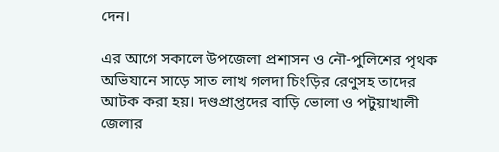দেন।

এর আগে সকালে উপজেলা প্রশাসন ও নৌ-পুলিশের পৃথক অভিযানে সাড়ে সাত লাখ গলদা চিংড়ির রেণুসহ তাদের আটক করা হয়। দণ্ডপ্রাপ্তদের বাড়ি ভোলা ও পটুয়াখালী জেলার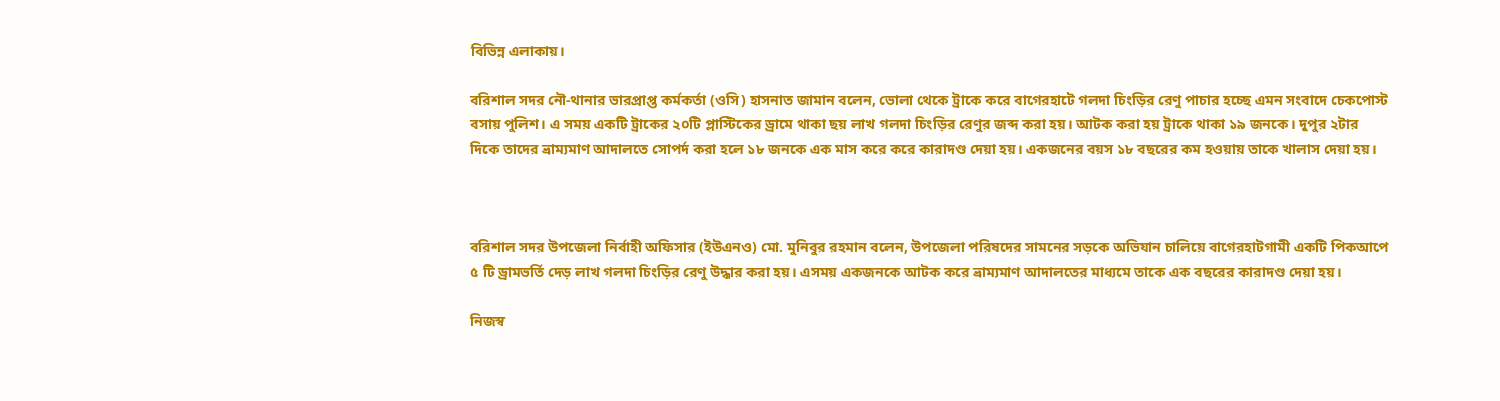বিভিন্ন এলাকায়।

বরিশাল সদর নৌ-থানার ভারপ্রাপ্ত কর্মকর্তা (ওসি) হাসনাত জামান বলেন, ভোলা থেকে ট্রাকে করে বাগেরহাটে গলদা চিংড়ির রেণু পাচার হচ্ছে এমন সংবাদে চেকপোস্ট বসায় পুলিশ। এ সময় একটি ট্রাকের ২০টি প্লাস্টিকের ড্রামে থাকা ছয় লাখ গলদা চিংড়ির রেণুর জব্দ করা হয়। আটক করা হয় ট্রাকে থাকা ১৯ জনকে। দুপুর ২টার দিকে তাদের ভ্রাম্যমাণ আদালতে সোপর্দ করা হলে ১৮ জনকে এক মাস করে করে কারাদণ্ড দেয়া হয়। একজনের বয়স ১৮ বছরের কম হওয়ায় তাকে খালাস দেয়া হয়।



বরিশাল সদর উপজেলা নির্বাহী অফিসার (ইউএনও) মো. মুনিবুর রহমান বলেন, উপজেলা পরিষদের সামনের সড়কে অভিযান চালিয়ে বাগেরহাটগামী একটি পিকআপে ৫ টি ড্রামভর্তি দেড় লাখ গলদা চিংড়ির রেণু উদ্ধার করা হয়। এসময় একজনকে আটক করে ভ্রাম্যমাণ আদালতের মাধ্যমে তাকে এক বছরের কারাদণ্ড দেয়া হয়।

নিজস্ব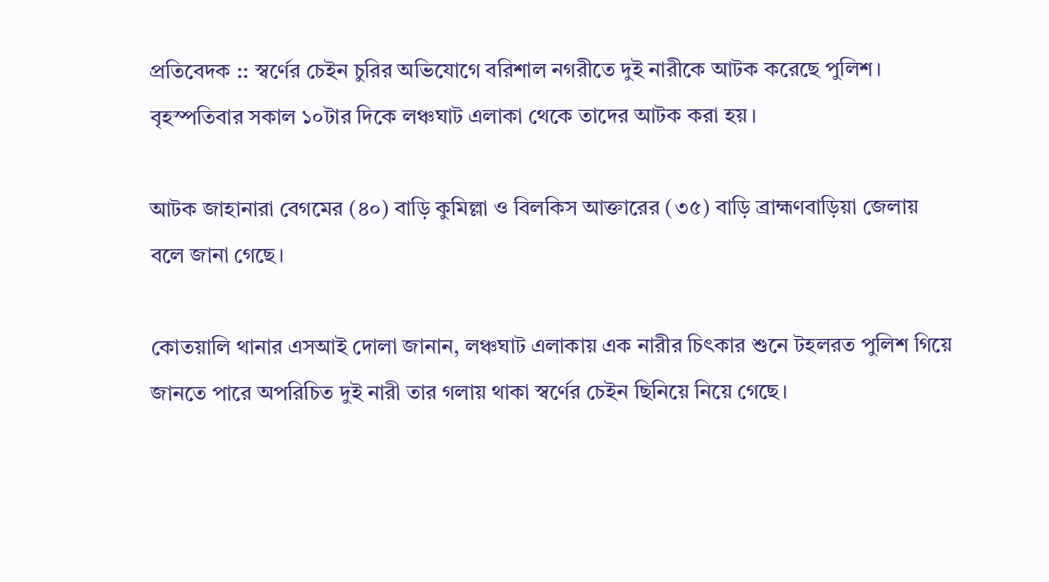প্রতিবেদক :: স্বর্ণের চেইন চুরির অভিযোগে বরিশাল নগরীতে দুই নারীকে আটক করেছে পুলিশ। বৃহস্পতিবার সকাল ১০টার দিকে লঞ্চঘাট এলাকা থেকে তাদের আটক করা হয়।

আটক জাহানারা বেগমের (৪০) বাড়ি কুমিল্লা ও বিলকিস আক্তারের (৩৫) বাড়ি ব্রাহ্মণবাড়িয়া জেলায় বলে জানা গেছে।

কোতয়ালি থানার এসআই দোলা জানান, লঞ্চঘাট এলাকায় এক নারীর চিৎকার শুনে টহলরত পুলিশ গিয়ে জানতে পারে অপরিচিত দুই নারী তার গলায় থাকা স্বর্ণের চেইন ছিনিয়ে নিয়ে গেছে।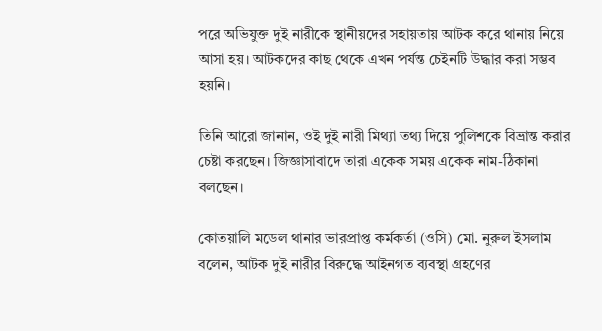পরে অভিযুক্ত দুই নারীকে স্থানীয়দের সহায়তায় আটক করে থানায় নিয়ে আসা হয়। আটকদের কাছ থেকে এখন পর্যন্ত চেইনটি উদ্ধার করা সম্ভব হয়নি।

তিনি আরো জানান, ওই দুই নারী মিথ্যা তথ্য দিয়ে পুলিশকে বিভ্রান্ত করার চেষ্টা করছেন। জিজ্ঞাসাবাদে তারা একেক সময় একেক নাম-ঠিকানা বলছেন।

কোতয়ালি মডেল থানার ভারপ্রাপ্ত কর্মকর্তা (ওসি) মো. নুরুল ইসলাম বলেন, আটক দুই নারীর বিরুদ্ধে আইনগত ব্যবস্থা গ্রহণের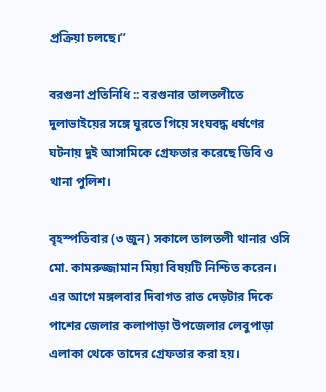প্রক্রিয়া চলছে।’’

বরগুনা প্রতিনিধি :: বরগুনার তালতলীতে দুলাভাইয়ের সঙ্গে ঘুরতে গিয়ে সংঘবদ্ধ ধর্ষণের ঘটনায় দুই আসামিকে গ্রেফতার করেছে ডিবি ও থানা পুলিশ।

বৃহস্পতিবার (৩ জুন) সকালে তালতলী থানার ওসি মো. কামরুজ্জামান মিয়া বিষয়টি নিশ্চিত করেন। এর আগে মঙ্গলবার দিবাগত রাত দেড়টার দিকে পাশের জেলার কলাপাড়া উপজেলার লেবুপাড়া এলাকা থেকে তাদের গ্রেফতার করা হয়।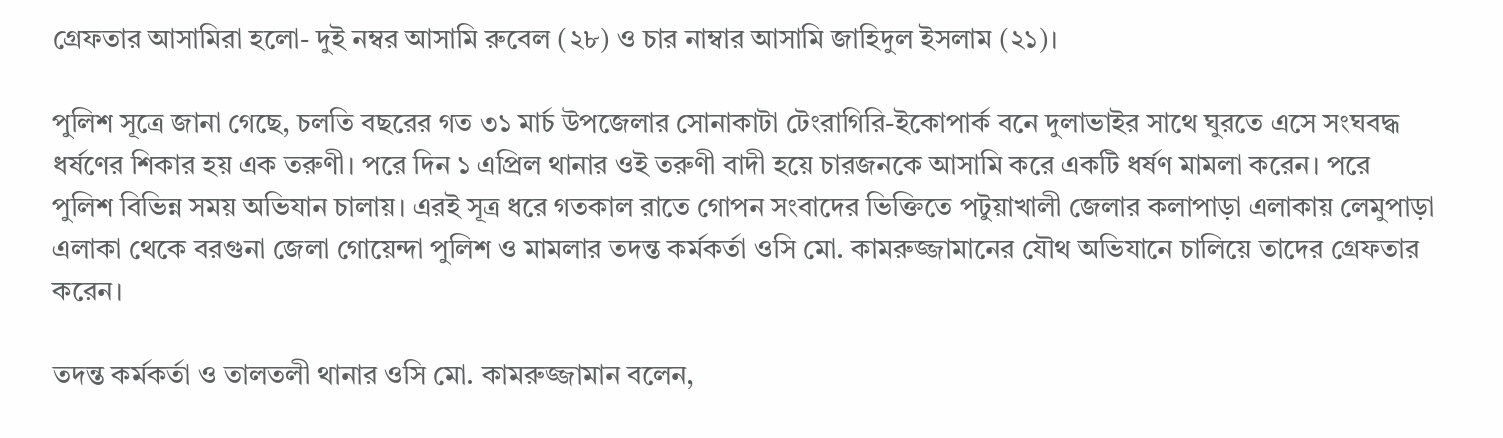গ্রেফতার আসামিরা হলো- দুই নম্বর আসামি রুবেল (২৮) ও চার নাম্বার আসামি জাহিদুল ইসলাম (২১)।

পুলিশ সূত্রে জানা গেছে, চলতি বছরের গত ৩১ মার্চ উপজেলার সোনাকাটা টেংরাগিরি-ইকোপার্ক বনে দুলাভাইর সাথে ঘুরতে এসে সংঘবদ্ধ ধর্ষণের শিকার হয় এক তরুণী। পরে দিন ১ এপ্রিল থানার ওই তরুণী বাদী হয়ে চারজনকে আসামি করে একটি ধর্ষণ মামলা করেন। পরে পুলিশ বিভিন্ন সময় অভিযান চালায়। এরই সূত্র ধরে গতকাল রাতে গোপন সংবাদের ভিক্তিতে পটুয়াখালী জেলার কলাপাড়া এলাকায় লেমুপাড়া এলাকা থেকে বরগুনা জেলা গোয়েন্দা পুলিশ ও মামলার তদন্ত কর্মকর্তা ওসি মো. কামরুজ্জামানের যৌথ অভিযানে চালিয়ে তাদের গ্রেফতার করেন।

তদন্ত কর্মকর্তা ও তালতলী থানার ওসি মো. কামরুজ্জামান বলেন,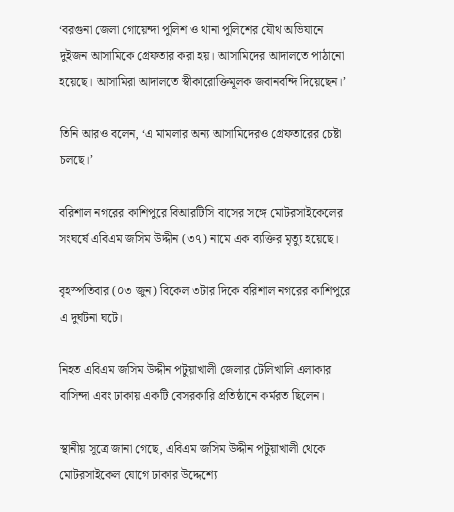‘বরগুনা জেলা গোয়েন্দা পুলিশ ও থানা পুলিশের যৌথ অভিযানে দুইজন আসামিকে গ্রেফতার করা হয়। আসামিদের আদালতে পাঠানো হয়েছে। আসামিরা আদালতে স্বীকারোক্তিমূলক জবানবন্দি দিয়েছেন।’

তিনি আরও বলেন, ‘এ মামলার অন্য আসামিদেরও গ্রেফতারের চেষ্টা চলছে।’

বরিশাল নগরের কাশিপুরে বিআরটিসি বাসের সঙ্গে মোটরসাইকেলের সংঘর্ষে এবিএম জসিম উদ্দীন (৩৭) নামে এক ব্যক্তির মৃত্যু হয়েছে।

বৃহস্পতিবার (০৩ জুন) বিকেল ৩টার দিকে বরিশাল নগরের কাশিপুরে এ দুর্ঘটনা ঘটে।

নিহত এবিএম জসিম উদ্দীন পটুয়াখালী জেলার টেলিখালি এলাকার বাসিন্দা এবং ঢাকায় একটি বেসরকারি প্রতিষ্ঠানে কর্মরত ছিলেন।

স্থানীয় সূত্রে জানা গেছে, এবিএম জসিম উদ্দীন পটুয়াখালী থেকে মোটরসাইকেল যোগে ঢাকার উদ্দেশ্যে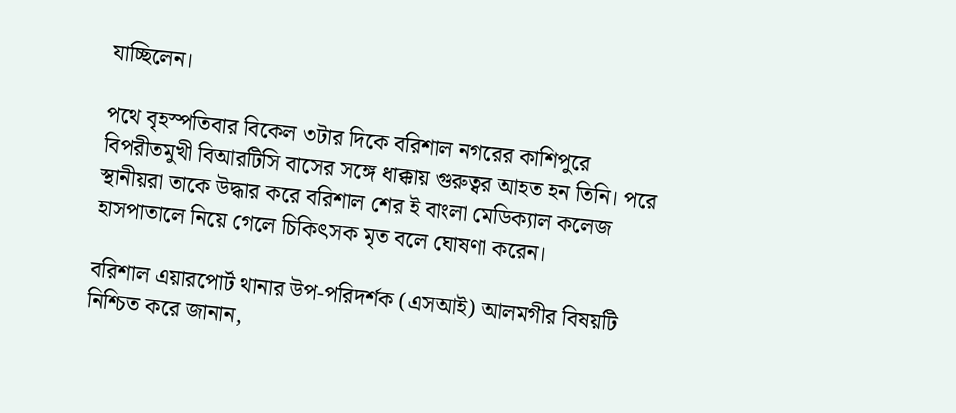যাচ্ছিলেন।

পথে বৃহস্পতিবার বিকেল ৩টার দিকে বরিশাল নগরের কাশিপুরে বিপরীতমুখী বিআরটিসি বাসের সঙ্গে ধাক্কায় গুরুত্বর আহত হন তিনি। পরে স্থানীয়রা তাকে উদ্ধার করে বরিশাল শের ই বাংলা মেডিক্যাল কলেজ হাসপাতালে নিয়ে গেলে চিকিৎসক মৃত বলে ঘোষণা করেন।

বরিশাল এয়ারপোর্ট থানার উপ-পরিদর্শক (এসআই) আলমগীর বিষয়টি নিশ্চিত করে জানান,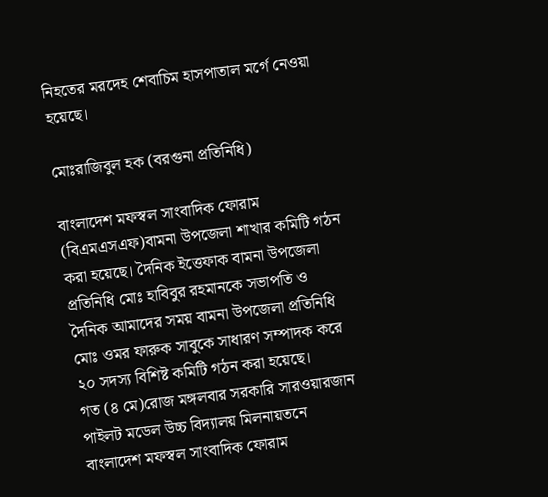নিহতের মরদেহ শেবাচিম হাসপাতাল মর্গে নেওয়া হয়েছে।

মোঃরাজিবুল হক (বরগুনা প্রতিনিধি)

বাংলাদেশ মফস্বল সাংবাদিক ফোরাম (বিএমএসএফ)বামনা উপজেলা শাখার কমিটি গঠন করা হয়েছে। দৈনিক ইত্তেফাক বামনা উপজেলা প্রতিনিধি মোঃ হাবিবুর রহমানকে সভাপতি ও দৈনিক আমাদের সময় বামনা উপজেলা প্রতিনিধি মোঃ ওমর ফারুক সাবুকে সাধারণ সম্পাদক করে ২০ সদস্য বিশিষ্ট কমিটি গঠন করা হয়েছে।
গত (৪ মে)রোজ মঙ্গলবার সরকারি সারওয়ারজান পাইলট মডেল উচ্চ বিদ্যালয় মিলনায়তনে বাংলাদেশ মফস্বল সাংবাদিক ফোরাম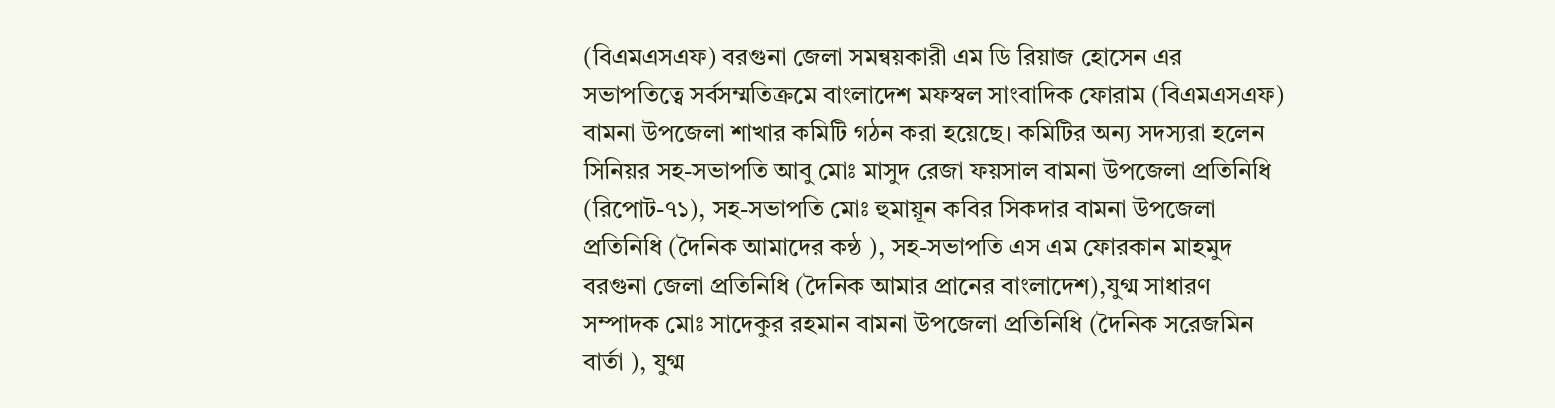(বিএমএসএফ) বরগুনা জেলা সমন্বয়কারী এম ডি রিয়াজ হোসেন এর সভাপতিত্বে সর্বসম্মতিক্রমে বাংলাদেশ মফস্বল সাংবাদিক ফোরাম (বিএমএসএফ) বামনা উপজেলা শাখার কমিটি গঠন করা হয়েছে। কমিটির অন্য সদস্যরা হলেন সিনিয়র সহ-সভাপতি আবু মোঃ মাসুদ রেজা ফয়সাল বামনা উপজেলা প্রতিনিধি (রিপোট-৭১), সহ-সভাপতি মোঃ হুমায়ূন কবির সিকদার বামনা উপজেলা প্রতিনিধি (দৈনিক আমাদের কন্ঠ ), সহ-সভাপতি এস এম ফোরকান মাহমুদ বরগুনা জেলা প্রতিনিধি (দৈনিক আমার প্রানের বাংলাদেশ),যুগ্ম সাধারণ সম্পাদক মোঃ সাদেকুর রহমান বামনা উপজেলা প্রতিনিধি (দৈনিক সরেজমিন বার্তা ), যুগ্ম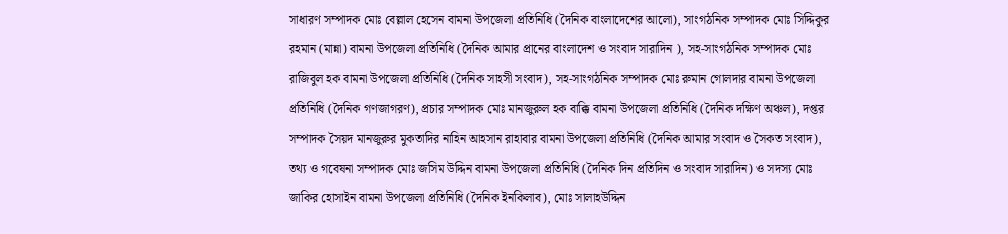সাধারণ সম্পাদক মোঃ বেল্লাল হেসেন বামনা উপজেলা প্রতিনিধি (দৈনিক বাংলাদেশের আলো), সাংগঠনিক সম্পাদক মোঃ সিদ্দিকুর রহমান (মান্না) বামনা উপজেলা প্রতিনিধি (দৈনিক আমার প্রানের বাংলাদেশ ও সংবাদ সারাদিন ), সহ-সাংগঠনিক সম্পাদক মোঃ রাজিবুল হক বামনা উপজেলা প্রতিনিধি (দৈনিক সাহসী সংবাদ), সহ-সাংগঠনিক সম্পাদক মোঃ রুমান গোলদার বামনা উপজেলা প্রতিনিধি (দৈনিক গণজাগরণ), প্রচার সম্পাদক মোঃ মানজুরুল হক বাক্কি বামনা উপজেলা প্রতিনিধি (দৈনিক দক্ষিণ অঞ্চল), দপ্তর সম্পাদক সৈয়দ মানজুরুর মুকতাদির নাহিন আহসান রাহাবার বামনা উপজেলা প্রতিনিধি (দৈনিক আমার সংবাদ ও সৈকত সংবাদ), তথ্য ও গবেষনা সম্পাদক মোঃ জসিম উদ্দিন বামনা উপজেলা প্রতিনিধি (দৈনিক দিন প্রতিদিন ও সংবাদ সারাদিন) ও সদস্য মোঃ জাকির হোসাইন বামনা উপজেলা প্রতিনিধি (দৈনিক ইনকিলাব), মোঃ সালাহউদ্দিন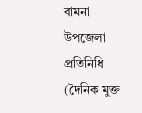বামনা উপজেলা প্রতিনিধি (দৈনিক মুক্ত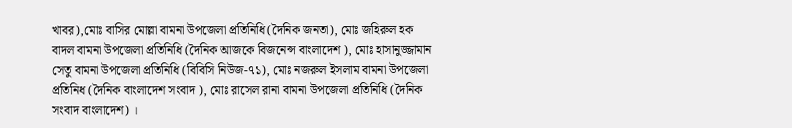খাবর),মোঃ বাসির মোল্লা বামনা উপজেলা প্রতিনিধি(দৈনিক জনতা), মোঃ জহিরুল হক বাদল বামনা উপজেলা প্রতিনিধি (দৈনিক আজকে বিজনেন্স বাংলাদেশ ), মোঃ হাসানুজ্জামান সেতু বামনা উপজেলা প্রতিনিধি (বিবিসি নিউজ-৭১), মোঃ নজরুল ইসলাম বামনা উপজেলা প্রতিনিধ (দৈনিক বাংলাদেশ সংবাদ ), মোঃ রাসেল রানা বামনা উপজেলা প্রতিনিধি (দৈনিক সংবাদ বাংলাদেশ) ।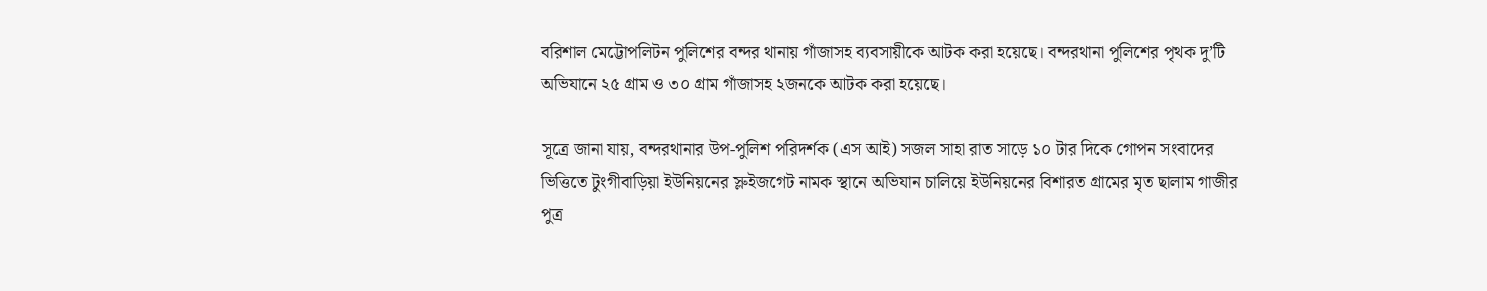বরিশাল মেট্টোপলিটন পুলিশের বন্দর থানায় গাঁজাসহ ব্যবসায়ীকে আটক করা হয়েছে। বন্দরথানা পুলিশের পৃথক দু’টি অভিযানে ২৫ গ্রাম ও ৩০ গ্রাম গাঁজাসহ ২জনকে আটক করা হয়েছে।

সূত্রে জানা যায়, বন্দরথানার উপ-পুলিশ পরিদর্শক (এস আই) সজল সাহা রাত সাড়ে ১০ টার দিকে গোপন সংবাদের ভিত্তিতে টুংগীবাড়িয়া ইউনিয়নের স্লুইজগেট নামক স্থানে অভিযান চালিয়ে ইউনিয়নের বিশারত গ্রামের মৃত ছালাম গাজীর পুত্র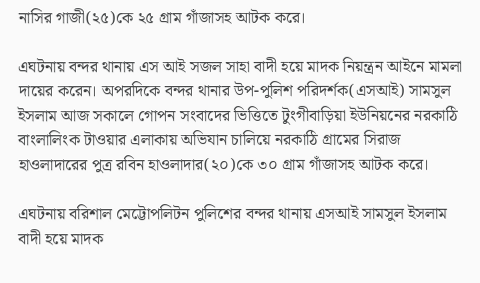নাসির গাজী(২৫)কে ২৫ গ্রাম গাঁজাসহ আটক করে।

এঘটনায় বন্দর থানায় এস আই সজল সাহা বাদী হয়ে মাদক নিয়ন্ত্রন আইনে মামলা দায়ের করেন। অপরদিকে বন্দর থানার উপ-পুলিশ পরিদর্শক(এসআই) সামসুল ইসলাম আজ সকালে গোপন সংবাদের ভিত্তিতে টুংগীবাড়িয়া ইউনিয়নের নরকাঠি বাংলালিংক টাওয়ার এলাকায় অভিযান চালিয়ে নরকাঠি গ্রামের সিরাজ হাওলাদারের পুত্র রবিন হাওলাদার(২০)কে ৩০ গ্রাম গাঁজাসহ আটক করে।

এঘটনায় বরিশাল মেট্টোপলিটন পুলিশের বন্দর থানায় এসআই সামসুল ইসলাম বাদী হয়ে মাদক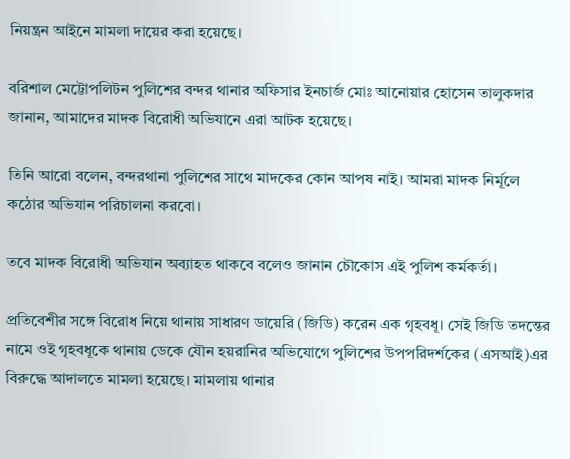নিয়ন্ত্রন আইনে মামলা দায়ের করা হয়েছে।

বরিশাল মেট্টোপলিটন পুলিশের বন্দর থানার অফিসার ইনচার্জ মোঃ আনোয়ার হোসেন তালুকদার জানান, আমাদের মাদক বিরোধী অভিযানে এরা আটক হয়েছে।

তিনি আরো বলেন, বন্দরথানা পুলিশের সাথে মাদকের কোন আপষ নাই। আমরা মাদক নির্মূলে কঠোর অভিযান পরিচালনা করবো।

তবে মাদক বিরোধী অভিযান অব্যাহত থাকবে বলেও জানান চৌকোস এই পুলিশ কর্মকর্তা।

প্রতিবেশীর সঙ্গে বিরোধ নিয়ে থানায় সাধারণ ডায়েরি (জিডি) করেন এক গৃহবধূ। সেই জিডি তদন্তের নামে ওই গৃহবধূকে থানায় ডেকে যৌন হয়রানির অভিযোগে পুলিশের উপপরিদর্শকের (এসআই)এর বিরুদ্ধে আদালতে মামলা হয়েছে। মামলায় থানার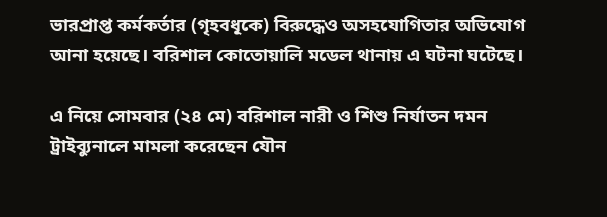ভারপ্রাপ্ত কর্মকর্তার (গৃহবধূকে) বিরুদ্ধেও অসহযোগিতার অভিযোগ আনা হয়েছে। বরিশাল কোতোয়ালি মডেল থানায় এ ঘটনা ঘটেছে।

এ নিয়ে সোমবার (২৪ মে) বরিশাল নারী ও শিশু নির্যাতন দমন ট্রাইব্যুনালে মামলা করেছেন যৌন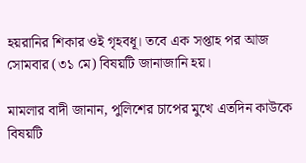হয়রানির শিকার ওই গৃহবধূ। তবে এক সপ্তাহ পর আজ সোমবার (৩১ মে) বিষয়টি জানাজানি হয়।

মামলার বাদী জানান, পুলিশের চাপের মুখে এতদিন কাউকে বিষয়টি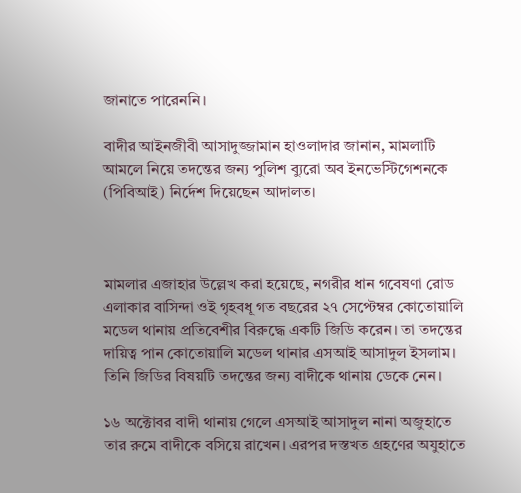জানাতে পারেননি।

বাদীর আইনজীবী আসাদুজ্জামান হাওলাদার জানান, মামলাটি আমলে নিয়ে তদন্তের জন্য পুলিশ ব্যুরো অব ইনভেস্টিগেশনকে (পিবিআই) নির্দেশ দিয়েছেন আদালত।



মামলার এজাহার উল্লেখ করা হয়েছে, নগরীর ধান গবেষণা রোড এলাকার বাসিন্দা ওই গৃহবধূ গত বছরের ২৭ সেপ্টেম্বর কোতোয়ালি মডেল থানায় প্রতিবেশীর বিরুদ্ধে একটি জিডি করেন। তা তদন্তের দায়িত্ব পান কোতোয়ালি মডেল থানার এসআই আসাদুল ইসলাম। তিনি জিডির বিষয়টি তদন্তের জন্য বাদীকে থানায় ডেকে নেন।

১৬ অক্টোবর বাদী থানায় গেলে এসআই আসাদুল নানা অজুহাতে তার রুমে বাদীকে বসিয়ে রাখেন। এরপর দস্তখত গ্রহণের অযুহাতে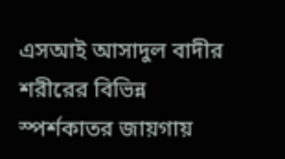এসআই আসাদুল বাদীর শরীরের বিভিন্ন স্পর্শকাতর জায়গায়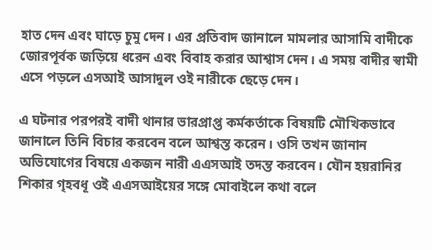হাত দেন এবং ঘাড়ে চুমু দেন। এর প্রতিবাদ জানালে মামলার আসামি বাদীকে জোরপূর্বক জড়িয়ে ধরেন এবং বিবাহ করার আশ্বাস দেন। এ সময় বাদীর স্বামী এসে পড়লে এসআই আসাদুল ওই নারীকে ছেড়ে দেন।

এ ঘটনার পরপরই বাদী থানার ভারপ্রাপ্ত কর্মকর্তাকে বিষয়টি মৌখিকভাবে জানালে তিনি বিচার করবেন বলে আশ্বস্ত করেন। ওসি তখন জানান অভিযোগের বিষয়ে একজন নারী এএসআই তদন্ত করবেন। যৌন হয়রানির শিকার গৃহবধূ ওই এএসআইয়ের সঙ্গে মোবাইলে কথা বলে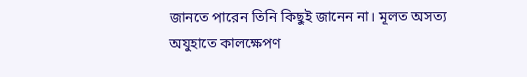জানতে পারেন তিনি কিছুই জানেন না। মূলত অসত্য অযুহাতে কালক্ষেপণ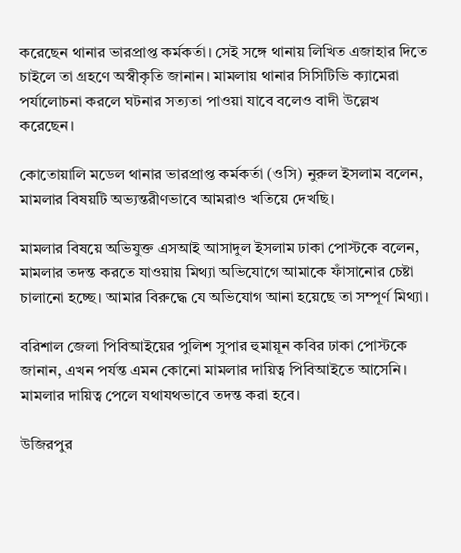করেছেন থানার ভারপ্রাপ্ত কর্মকর্তা। সেই সঙ্গে থানায় লিখিত এজাহার দিতে চাইলে তা গ্রহণে অস্বীকৃতি জানান। মামলায় থানার সিসিটিভি ক্যামেরা পর্যালোচনা করলে ঘটনার সত্যতা পাওয়া যাবে বলেও বাদী উল্লেখ করেছেন।

কোতোয়ালি মডেল থানার ভারপ্রাপ্ত কর্মকর্তা (ওসি) নুরুল ইসলাম বলেন, মামলার বিষয়টি অভ্যন্তরীণভাবে আমরাও খতিয়ে দেখছি।

মামলার বিষয়ে অভিযুক্ত এসআই আসাদুল ইসলাম ঢাকা পোস্টকে বলেন, মামলার তদন্ত করতে যাওয়ায় মিথ্যা অভিযোগে আমাকে ফাঁসানোর চেষ্টা চালানো হচ্ছে। আমার বিরুদ্ধে যে অভিযোগ আনা হয়েছে তা সম্পূর্ণ মিথ্যা।

বরিশাল জেলা পিবিআইয়ের পুলিশ সুপার হুমায়ূন কবির ঢাকা পোস্টকে জানান, এখন পর্যন্ত এমন কোনো মামলার দায়িত্ব পিবিআইতে আসেনি। মামলার দায়িত্ব পেলে যথাযথভাবে তদন্ত করা হবে।

উজিরপুর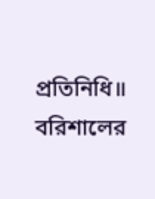প্রতিনিধি॥ বরিশালের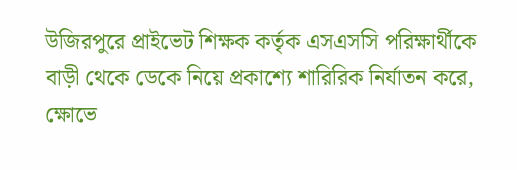উজিরপুরে প্রাইভেট শিক্ষক কর্তৃক এসএসসি পরিক্ষার্থীকে বাড়ী থেকে ডেকে নিয়ে প্রকাশ্যে শারিরিক নির্যাতন করে, ক্ষোভে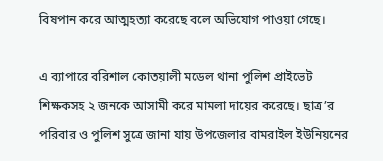বিষপান করে আত্মহত্যা করেছে বলে অভিযোগ পাওয়া গেছে।

এ ব্যাপারে বরিশাল কোতয়ালী মডেল থানা পুলিশ প্রাইভেট শিক্ষকসহ ২ জনকে আসামী করে মামলা দায়ের করেছে। ছাত্র’র পরিবার ও পুলিশ সুত্রে জানা যায় উপজেলার বামরাইল ইউনিয়নের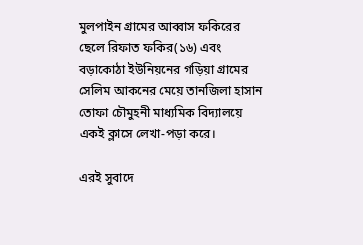মুলপাইন গ্রামের আব্বাস ফকিরের ছেলে রিফাত ফকির(১৬) এবং বড়াকোঠা ইউনিয়নের গড়িয়া গ্রামের সেলিম আকনের মেয়ে তানজিলা হাসান তোফা চৌমুহনী মাধ্যমিক বিদ্যালয়ে একই ক্লাসে লেখা-পড়া করে।

এরই সুবাদে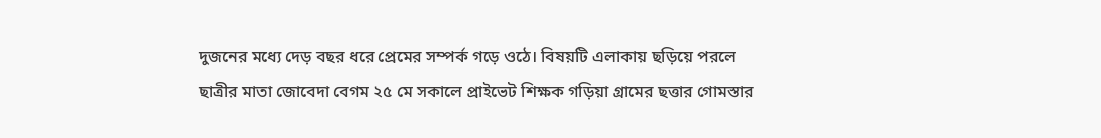দুজনের মধ্যে দেড় বছর ধরে প্রেমের সম্পর্ক গড়ে ওঠে। বিষয়টি এলাকায় ছড়িয়ে পরলে ছাত্রীর মাতা জোবেদা বেগম ২৫ মে সকালে প্রাইভেট শিক্ষক গড়িয়া গ্রামের ছত্তার গোমস্তার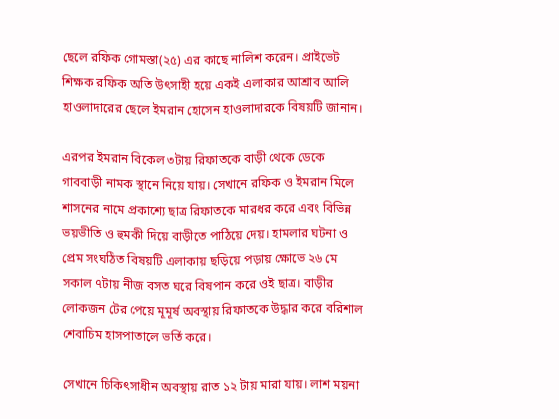ছেলে রফিক গোমস্তা(২৫) এর কাছে নালিশ করেন। প্রাইভেট শিক্ষক রফিক অতি উৎসাহী হয়ে একই এলাকার আশ্রাব আলি হাওলাদারের ছেলে ইমরান হোসেন হাওলাদারকে বিষয়টি জানান।

এরপর ইমরান বিকেল ৩টায় রিফাতকে বাড়ী থেকে ডেকে গাববাড়ী নামক স্থানে নিয়ে যায়। সেখানে রফিক ও ইমরান মিলে শাসনের নামে প্রকাশ্যে ছাত্র রিফাতকে মারধর করে এবং বিভিন্ন ভয়ভীতি ও হুমকী দিয়ে বাড়ীতে পাঠিয়ে দেয়। হামলার ঘটনা ও প্রেম সংঘঠিত বিষয়টি এলাকায় ছড়িয়ে পড়ায় ক্ষোভে ২৬ মে সকাল ৭টায় নীজ বসত ঘরে বিষপান করে ওই ছাত্র। বাড়ীর লোকজন টের পেয়ে মূমূর্ষ অবস্থায় রিফাতকে উদ্ধার করে বরিশাল শেবাচিম হাসপাতালে ভর্তি করে।

সেখানে চিকিৎসাধীন অবস্থায় রাত ১২ টায় মারা যায়। লাশ ময়না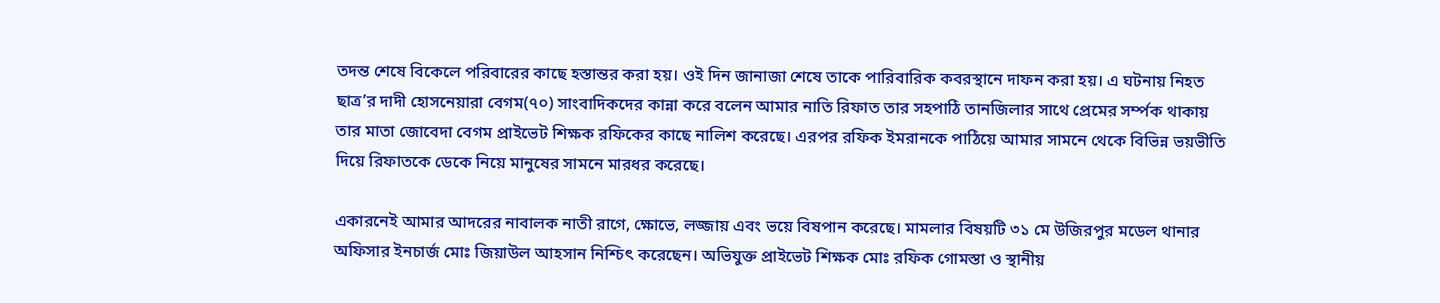তদন্ত শেষে বিকেলে পরিবারের কাছে হস্তান্তর করা হয়। ওই দিন জানাজা শেষে তাকে পারিবারিক কবরস্থানে দাফন করা হয়। এ ঘটনায় নিহত ছাত্র’র দাদী হোসনেয়ারা বেগম(৭০) সাংবাদিকদের কান্না করে বলেন আমার নাতি রিফাত তার সহপাঠি তানজিলার সাথে প্রেমের সর্ম্পক থাকায় তার মাতা জোবেদা বেগম প্রাইভেট শিক্ষক রফিকের কাছে নালিশ করেছে। এরপর রফিক ইমরানকে পাঠিয়ে আমার সামনে থেকে বিভিন্ন ভয়ভীতি দিয়ে রিফাতকে ডেকে নিয়ে মানুষের সামনে মারধর করেছে।

একারনেই আমার আদরের নাবালক নাতী রাগে, ক্ষোভে, লজ্জায় এবং ভয়ে বিষপান করেছে। মামলার বিষয়টি ৩১ মে উজিরপুর মডেল থানার অফিসার ইনচার্জ মোঃ জিয়াউল আহসান নিশ্চিৎ করেছেন। অভিযুক্ত প্রাইভেট শিক্ষক মোঃ রফিক গোমস্তা ও স্থানীয়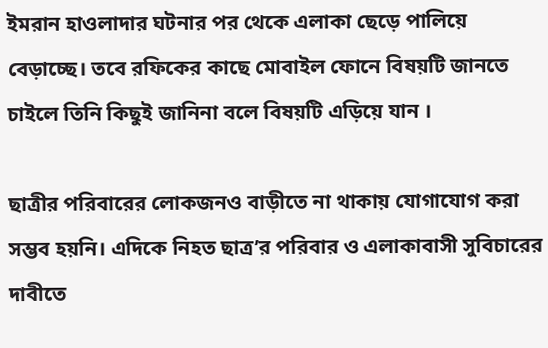ইমরান হাওলাদার ঘটনার পর থেকে এলাকা ছেড়ে পালিয়ে বেড়াচ্ছে। তবে রফিকের কাছে মোবাইল ফোনে বিষয়টি জানতে চাইলে তিনি কিছুই জানিনা বলে বিষয়টি এড়িয়ে যান ।

ছাত্রীর পরিবারের লোকজনও বাড়ীতে না থাকায় যোগাযোগ করা সম্ভব হয়নি। এদিকে নিহত ছাত্র’র পরিবার ও এলাকাবাসী সুবিচারের দাবীতে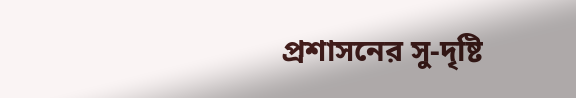প্রশাসনের সু-দৃষ্টি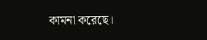কামনা করেছে।